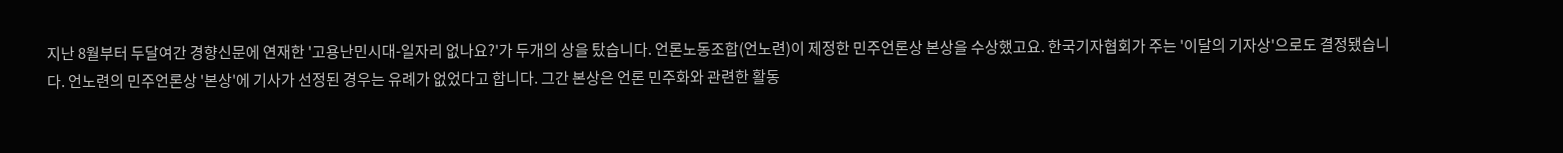지난 8월부터 두달여간 경향신문에 연재한 '고용난민시대-일자리 없나요?'가 두개의 상을 탔습니다. 언론노동조합(언노련)이 제정한 민주언론상 본상을 수상했고요. 한국기자협회가 주는 '이달의 기자상'으로도 결정됐습니다. 언노련의 민주언론상 '본상'에 기사가 선정된 경우는 유례가 없었다고 합니다. 그간 본상은 언론 민주화와 관련한 활동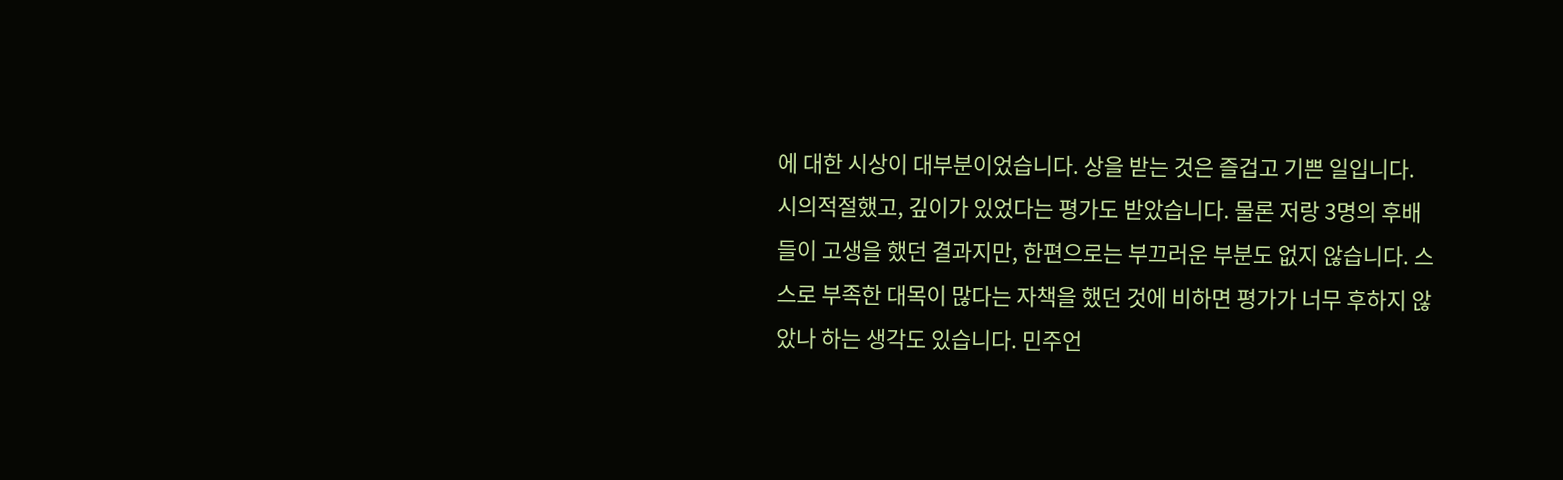에 대한 시상이 대부분이었습니다. 상을 받는 것은 즐겁고 기쁜 일입니다. 시의적절했고, 깊이가 있었다는 평가도 받았습니다. 물론 저랑 3명의 후배들이 고생을 했던 결과지만, 한편으로는 부끄러운 부분도 없지 않습니다. 스스로 부족한 대목이 많다는 자책을 했던 것에 비하면 평가가 너무 후하지 않았나 하는 생각도 있습니다. 민주언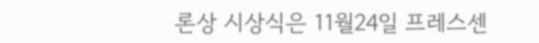론상 시상식은 11월24일 프레스센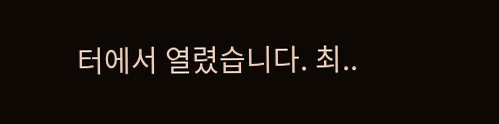터에서 열렸습니다. 최..